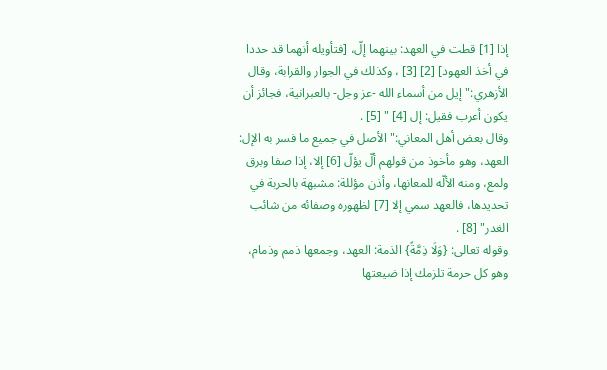إذا [1] قطت في العهد: بينهما إلّ، [فتأويله أنهما قد حددا في أخذ العهود] [2] [3] ، وكذلك في الجوار والقرابة، وقال الأزهري:"إيل من أسماء الله -عز وجل- بالعبرانية، فجائز أن يكون أعرب فقيل: إل [4] " [5] .
وقال بعض أهل المعاني:"الأصل في جميع ما فسر به الإل: العهد، وهو مأخوذ من قولهم ألّ يؤلّ [6] إلا، إذا صفا وبرق ولمع، ومنه الألّه للمعانها، وأذن مؤللة: مشبهة بالحربة في تحديدها، فالعهد سمي إلا [7] لظهوره وصفائه من شائب الغدر" [8] .
وقوله تعالى: {وَلَا ذِمَّةً} الذمة: العهد، وجمعها ذمم وذمام، وهو كل حرمة تلزمك إذا ضيعتها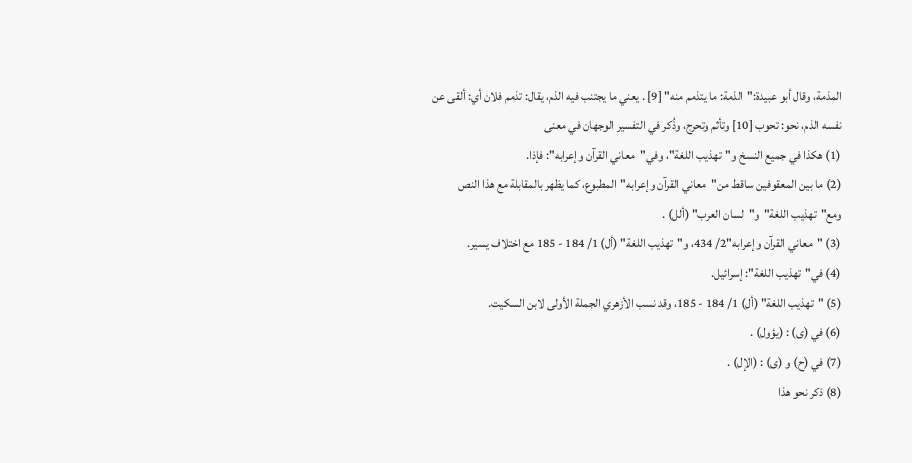المذمة، وقال أبو عبيدة:"الذمة: ما يتذمم منه" [9] . يعني ما يجتنب فيه الذم، يقال: تذمم فلان أي: ألقى عن نفسه الذم، نحو: تحوب [10] وتأثم وتحرج، وذُكر في التفسير الوجهان في معنى
(1) هكذا في جميع النسخ و"تهذيب اللغة"، وفي"معاني القرآن وإعرابه": فإذا.
(2) ما بين المعقوفين ساقط من"معاني القرآن وإعرابه"المطبوع، كما يظهر بالمقابلة مع هذا النص ومع"تهذيب اللغة"و"لسان العرب" (ألل) .
(3) "معاني القرآن وإعرابه"2/ 434، و"تهذيب اللغة" (أل) 1/ 184 - 185 مع اختلاف يسير.
(4) في"تهذيب اللغة": إسرائيل.
(5) "تهذيب اللغة" (أل) 1/ 184 - 185، وقد نسب الأزهري الجملة الأولى لابن السكيت.
(6) في (ى) : (يؤول) .
(7) في (ح) و (ى) : (الإل) .
(8) ذكر نحو هذا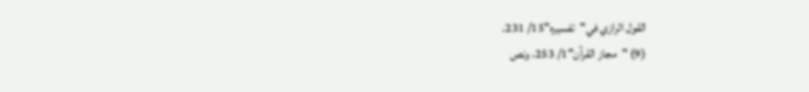القول الرازي في"تفسيره"15/ 231.
(9) "مجاز القرآن"1/ 253، ونص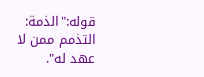قوله:"الذمة: التذمم ممن لا عهد له".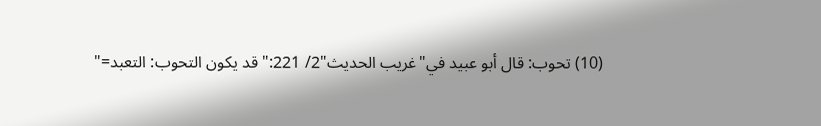(10) تحوب: قال أبو عبيد في"غريب الحديث"2/ 221:"قد يكون التحوب: التعبد="